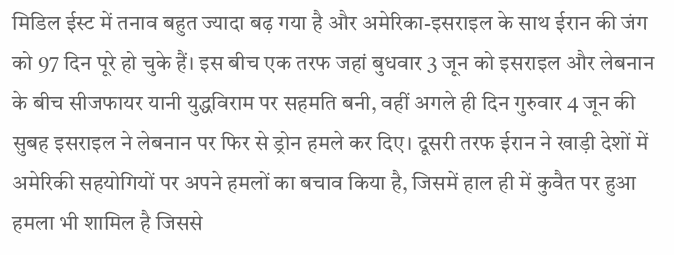मिडिल ईस्ट में तनाव बहुत ज्यादा बढ़ गया है और अमेरिका-इसराइल के साथ ईरान की जंग को 97 दिन पूरे हो चुके हैं। इस बीच एक तरफ जहां बुधवार 3 जून को इसराइल और लेबनान के बीच सीजफायर यानी युद्धविराम पर सहमति बनी, वहीं अगले ही दिन गुरुवार 4 जून की सुबह इसराइल ने लेबनान पर फिर से ड्रोन हमले कर दिए। दूसरी तरफ ईरान ने खाड़ी देशों में अमेरिकी सहयोगियों पर अपने हमलों का बचाव किया है, जिसमें हाल ही में कुवैत पर हुआ हमला भी शामिल है जिससे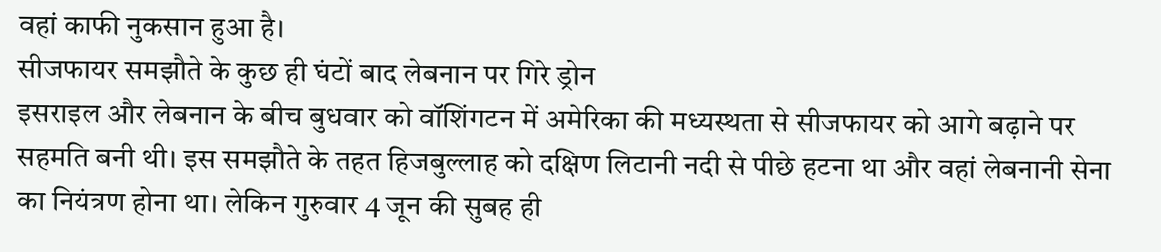वहां काफी नुकसान हुआ है।
सीजफायर समझौते के कुछ ही घंटों बाद लेबनान पर गिरे ड्रोन
इसराइल और लेबनान के बीच बुधवार को वॉशिंगटन में अमेरिका की मध्यस्थता से सीजफायर को आगे बढ़ाने पर सहमति बनी थी। इस समझौते के तहत हिजबुल्लाह को दक्षिण लिटानी नदी से पीछे हटना था और वहां लेबनानी सेना का नियंत्रण होना था। लेकिन गुरुवार 4 जून की सुबह ही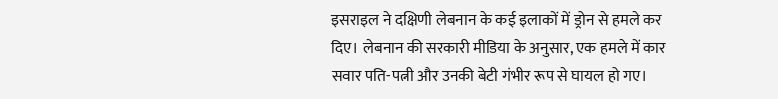इसराइल ने दक्षिणी लेबनान के कई इलाकों में ड्रोन से हमले कर दिए। लेबनान की सरकारी मीडिया के अनुसार, एक हमले में कार सवार पति-पत्नी और उनकी बेटी गंभीर रूप से घायल हो गए।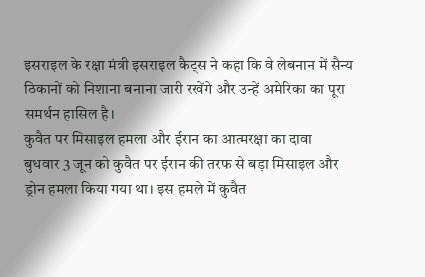इसराइल के रक्षा मंत्री इसराइल कैट्स ने कहा कि वे लेबनान में सैन्य ठिकानों को निशाना बनाना जारी रखेंगे और उन्हें अमेरिका का पूरा समर्थन हासिल है।
कुवैत पर मिसाइल हमला और ईरान का आत्मरक्षा का दावा
बुधवार 3 जून को कुवैत पर ईरान की तरफ से बड़ा मिसाइल और ड्रोन हमला किया गया था। इस हमले में कुवैत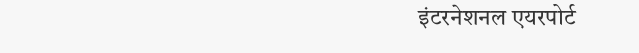इंटरनेशनल एयरपोर्ट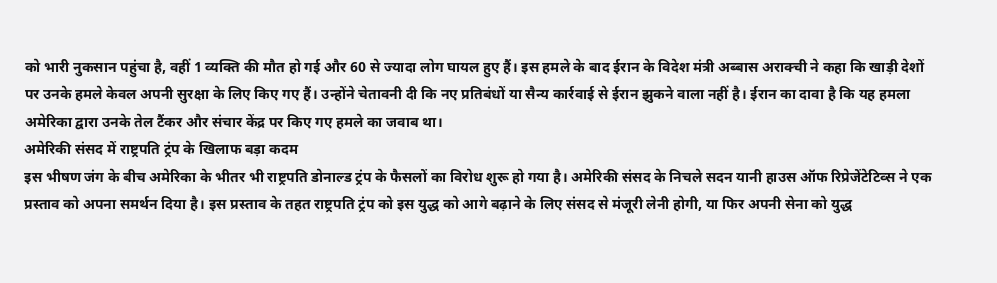को भारी नुकसान पहुंचा है, वहीं 1 व्यक्ति की मौत हो गई और 60 से ज्यादा लोग घायल हुए हैं। इस हमले के बाद ईरान के विदेश मंत्री अब्बास अराक्ची ने कहा कि खाड़ी देशों पर उनके हमले केवल अपनी सुरक्षा के लिए किए गए हैं। उन्होंने चेतावनी दी कि नए प्रतिबंधों या सैन्य कार्रवाई से ईरान झुकने वाला नहीं है। ईरान का दावा है कि यह हमला अमेरिका द्वारा उनके तेल टैंकर और संचार केंद्र पर किए गए हमले का जवाब था।
अमेरिकी संसद में राष्ट्रपति ट्रंप के खिलाफ बड़ा कदम
इस भीषण जंग के बीच अमेरिका के भीतर भी राष्ट्रपति डोनाल्ड ट्रंप के फैसलों का विरोध शुरू हो गया है। अमेरिकी संसद के निचले सदन यानी हाउस ऑफ रिप्रेजेंटेटिव्स ने एक प्रस्ताव को अपना समर्थन दिया है। इस प्रस्ताव के तहत राष्ट्रपति ट्रंप को इस युद्ध को आगे बढ़ाने के लिए संसद से मंजूरी लेनी होगी, या फिर अपनी सेना को युद्ध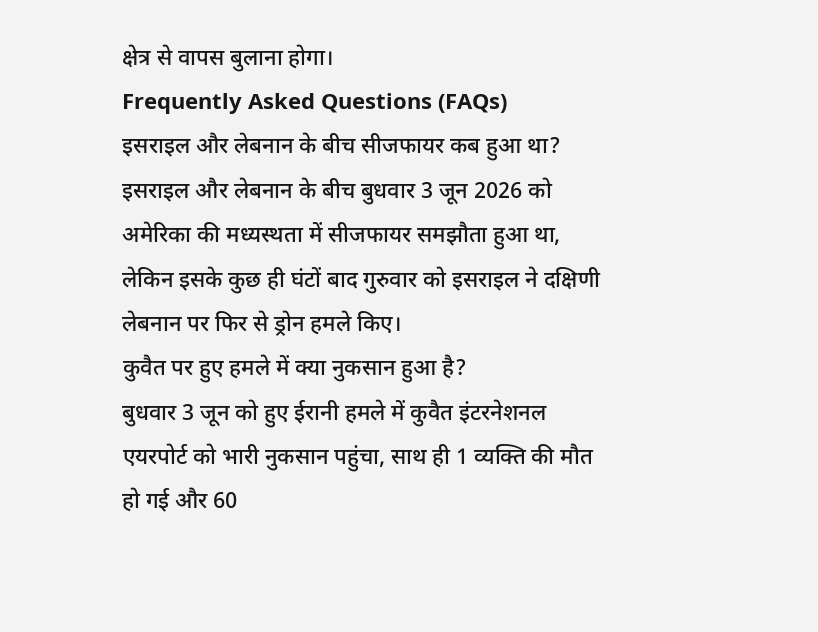क्षेत्र से वापस बुलाना होगा।
Frequently Asked Questions (FAQs)
इसराइल और लेबनान के बीच सीजफायर कब हुआ था?
इसराइल और लेबनान के बीच बुधवार 3 जून 2026 को अमेरिका की मध्यस्थता में सीजफायर समझौता हुआ था, लेकिन इसके कुछ ही घंटों बाद गुरुवार को इसराइल ने दक्षिणी लेबनान पर फिर से ड्रोन हमले किए।
कुवैत पर हुए हमले में क्या नुकसान हुआ है?
बुधवार 3 जून को हुए ईरानी हमले में कुवैत इंटरनेशनल एयरपोर्ट को भारी नुकसान पहुंचा, साथ ही 1 व्यक्ति की मौत हो गई और 60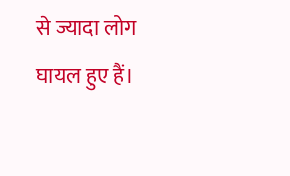से ज्यादा लोग घायल हुए हैं।